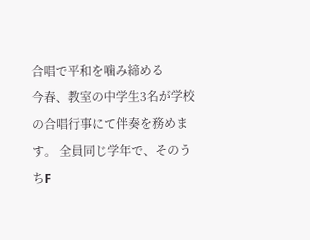合唱で平和を噛み締める
今春、教室の中学生3名が学校の合唱行事にて伴奏を務めます。 全員同じ学年で、そのうちF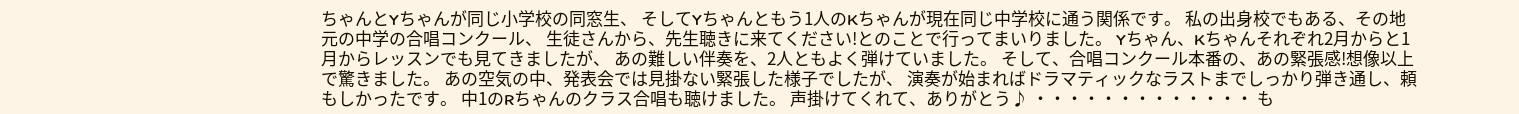ちゃんとYちゃんが同じ小学校の同窓生、 そしてYちゃんともう1人のKちゃんが現在同じ中学校に通う関係です。 私の出身校でもある、その地元の中学の合唱コンクール、 生徒さんから、先生聴きに来てください!とのことで行ってまいりました。 Yちゃん、Kちゃんそれぞれ2月からと1月からレッスンでも見てきましたが、 あの難しい伴奏を、2人ともよく弾けていました。 そして、合唱コンクール本番の、あの緊張感!想像以上で驚きました。 あの空気の中、発表会では見掛ない緊張した様子でしたが、 演奏が始まればドラマティックなラストまでしっかり弾き通し、頼もしかったです。 中1のRちゃんのクラス合唱も聴けました。 声掛けてくれて、ありがとう♪ ・・・・・・・・・・・・・ も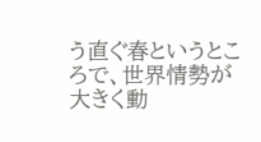う直ぐ春というところで、世界情勢が大きく動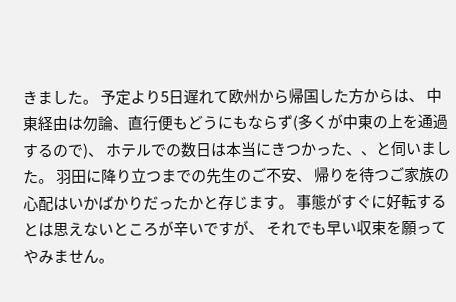きました。 予定より5日遅れて欧州から帰国した方からは、 中東経由は勿論、直行便もどうにもならず(多くが中東の上を通過するので)、 ホテルでの数日は本当にきつかった、、と伺いました。 羽田に降り立つまでの先生のご不安、 帰りを待つご家族の心配はいかばかりだったかと存じます。 事態がすぐに好転するとは思えないところが辛いですが、 それでも早い収束を願ってやみません。